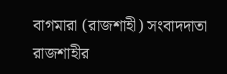বাগমারা (রাজশাহী) সংবাদদাতা
রাজশাহীর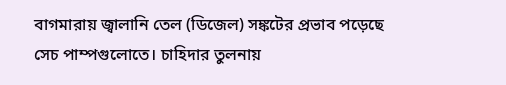বাগমারায় জ্বালানি তেল (ডিজেল) সঙ্কটের প্রভাব পড়েছে সেচ পাম্পগুলোতে। চাহিদার তুলনায়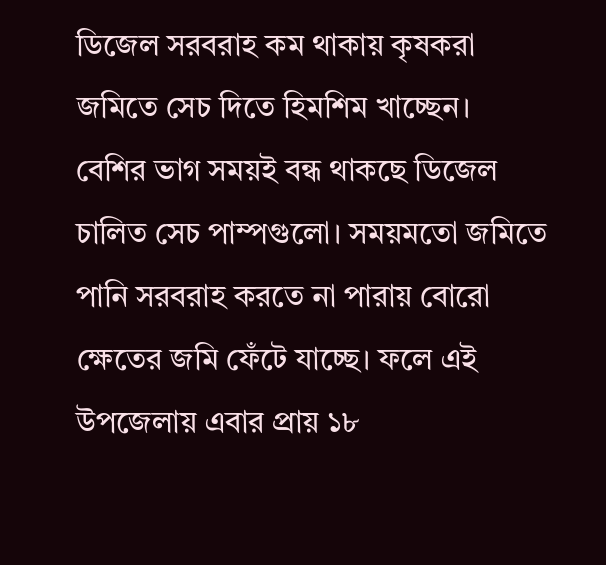ডিজেল সরবরাহ কম থাকায় কৃষকরা জমিতে সেচ দিতে হিমশিম খাচ্ছেন। বেশির ভাগ সময়ই বন্ধ থাকছে ডিজেল চালিত সেচ পাম্পগুলো। সময়মতো জমিতে পানি সরবরাহ করতে না পারায় বোরো ক্ষেতের জমি ফেঁটে যাচ্ছে। ফলে এই উপজেলায় এবার প্রায় ১৮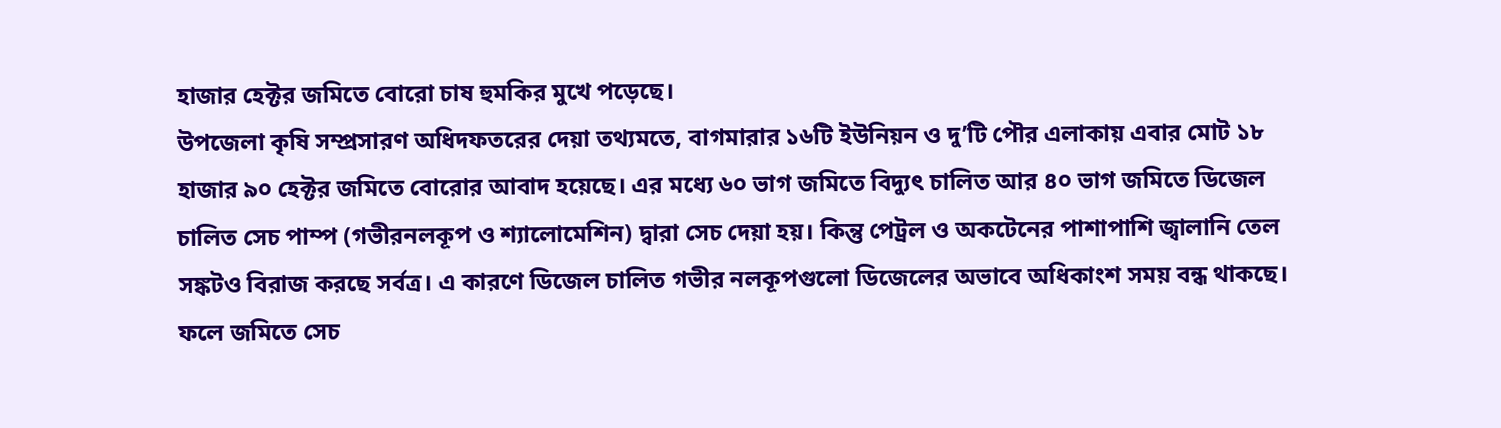হাজার হেক্টর জমিতে বোরো চাষ হুমকির মুখে পড়েছে।
উপজেলা কৃষি সম্প্রসারণ অধিদফতরের দেয়া তথ্যমতে, বাগমারার ১৬টি ইউনিয়ন ও দু’টি পৌর এলাকায় এবার মোট ১৮ হাজার ৯০ হেক্টর জমিতে বোরোর আবাদ হয়েছে। এর মধ্যে ৬০ ভাগ জমিতে বিদ্যুৎ চালিত আর ৪০ ভাগ জমিতে ডিজেল চালিত সেচ পাম্প (গভীরনলকূপ ও শ্যালোমেশিন) দ্বারা সেচ দেয়া হয়। কিন্তু পেট্রল ও অকটেনের পাশাপাশি জ্বালানি তেল সঙ্কটও বিরাজ করছে সর্বত্র। এ কারণে ডিজেল চালিত গভীর নলকূপগুলো ডিজেলের অভাবে অধিকাংশ সময় বন্ধ থাকছে। ফলে জমিতে সেচ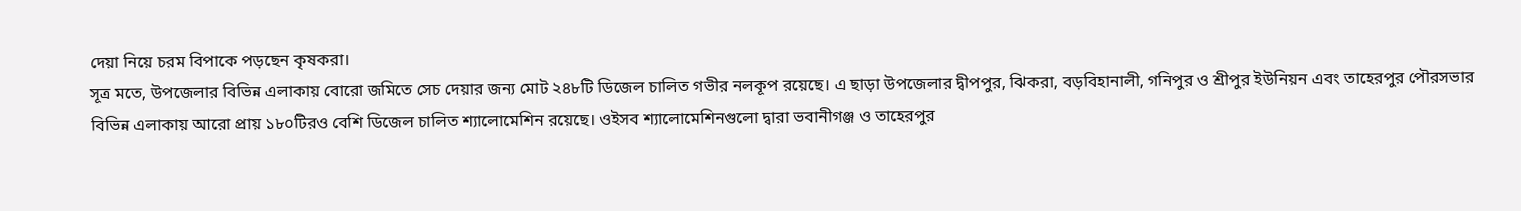দেয়া নিয়ে চরম বিপাকে পড়ছেন কৃষকরা।
সূত্র মতে, উপজেলার বিভিন্ন এলাকায় বোরো জমিতে সেচ দেয়ার জন্য মোট ২৪৮টি ডিজেল চালিত গভীর নলকূপ রয়েছে। এ ছাড়া উপজেলার দ্বীপপুর, ঝিকরা, বড়বিহানালী, গনিপুর ও শ্রীপুর ইউনিয়ন এবং তাহেরপুর পৌরসভার বিভিন্ন এলাকায় আরো প্রায় ১৮০টিরও বেশি ডিজেল চালিত শ্যালোমেশিন রয়েছে। ওইসব শ্যালোমেশিনগুলো দ্বারা ভবানীগঞ্জ ও তাহেরপুর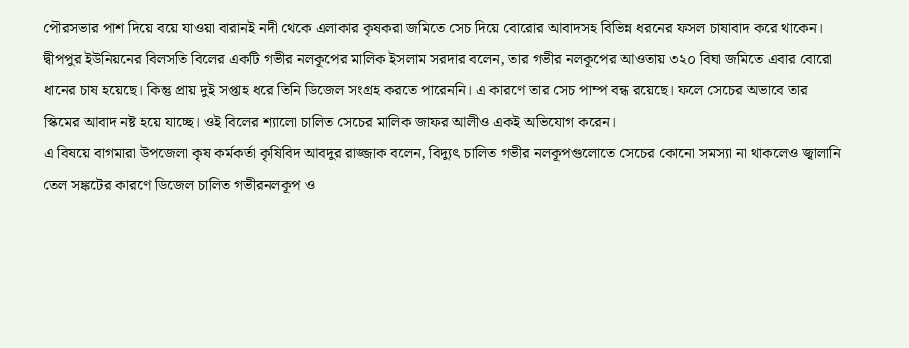পৌরসভার পাশ দিয়ে বয়ে যাওয়া বারানই নদী থেকে এলাকার কৃষকরা জমিতে সেচ দিয়ে বোরোর আবাদসহ বিভিন্ন ধরনের ফসল চাষাবাদ করে থাকেন।
দ্বীপপুর ইউনিয়নের বিলসতি বিলের একটি গভীর নলকূপের মালিক ইসলাম সরদার বলেন, তার গভীর নলকূপের আওতায় ৩২০ বিঘা জমিতে এবার বোরো ধানের চাষ হয়েছে। কিন্তু প্রায় দুই সপ্তাহ ধরে তিনি ডিজেল সংগ্রহ করতে পারেননি। এ কারণে তার সেচ পাম্প বন্ধ রয়েছে। ফলে সেচের অভাবে তার স্কিমের আবাদ নষ্ট হয়ে যাচ্ছে। ওই বিলের শ্যালো চালিত সেচের মালিক জাফর আলীও একই অভিযোগ করেন।
এ বিষয়ে বাগমারা উপজেলা কৃষ কর্মকর্তা কৃষিবিদ আবদুর রাজ্জাক বলেন, বিদ্যুৎ চালিত গভীর নলকূপগুলোতে সেচের কোনো সমস্যা না থাকলেও জ্বালানি তেল সঙ্কটের কারণে ডিজেল চালিত গভীরনলকূপ ও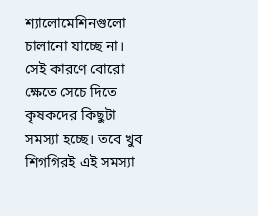শ্যালোমেশিনগুলো চালানো যাচ্ছে না। সেই কারণে বোরো ক্ষেতে সেচে দিতে কৃষকদের কিছুটা সমস্যা হচ্ছে। তবে খুব শিগগিরই এই সমস্যা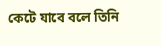কেটে যাবে বলে তিনি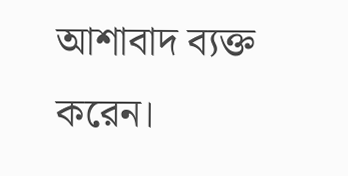আশাবাদ ব্যক্ত করেন।